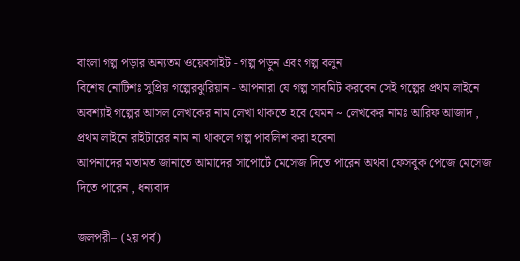বাংলা গল্প পড়ার অন্যতম ওয়েবসাইট - গল্প পড়ুন এবং গল্প বলুন
বিশেষ নোটিশঃ সুপ্রিয় গল্পেরঝুরিয়ান - আপনারা যে গল্প সাবমিট করবেন সেই গল্পের প্রথম লাইনে অবশ্যাই গল্পের আসল লেখকের নাম লেখা থাকতে হবে যেমন ~ লেখকের নামঃ আরিফ আজাদ , প্রথম লাইনে রাইটারের নাম না থাকলে গল্প পাবলিশ করা হবেনা
আপনাদের মতামত জানাতে আমাদের সাপোর্টে মেসেজ দিতে পারেন অথবা ফেসবুক পেজে মেসেজ দিতে পারেন , ধন্যবাদ

জলপরী– (২য় পর্ব)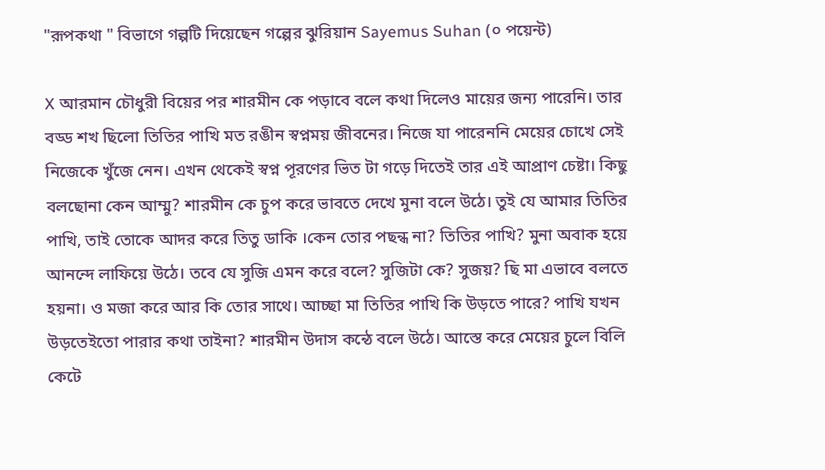"রূপকথা " বিভাগে গল্পটি দিয়েছেন গল্পের ঝুরিয়ান Sayemus Suhan (০ পয়েন্ট)

X আরমান চৌধুরী বিয়ের পর শারমীন কে পড়াবে বলে কথা দিলেও মায়ের জন্য পারেনি। তার বড্ড শখ ছিলো তিতির পাখি মত রঙীন স্বপ্নময় জীবনের। নিজে যা পারেননি মেয়ের চোখে সেই নিজেকে খুঁজে নেন। এখন থেকেই স্বপ্ন পূরণের ভিত টা গড়ে দিতেই তার এই আপ্রাণ চেষ্টা। কিছু বলছোনা কেন আম্মু? শারমীন কে চুপ করে ভাবতে দেখে মুনা বলে উঠে। তুই যে আমার তিতির পাখি, তাই তোকে আদর করে তিতু ডাকি ।কেন তোর পছন্ধ না? তিতির পাখি? মুনা অবাক হয়ে আনন্দে লাফিয়ে উঠে। তবে যে সুজি এমন করে বলে? সুজিটা কে? সুজয়? ছি মা এভাবে বলতে হয়না। ও মজা করে আর কি তোর সাথে। আচ্ছা মা তিতির পাখি কি উড়তে পারে? পাখি যখন উড়তেইতো পারার কথা তাইনা? শারমীন উদাস কন্ঠে বলে উঠে। আস্তে করে মেয়ের চুলে বিলি কেটে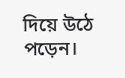দিয়ে উঠে পড়েন।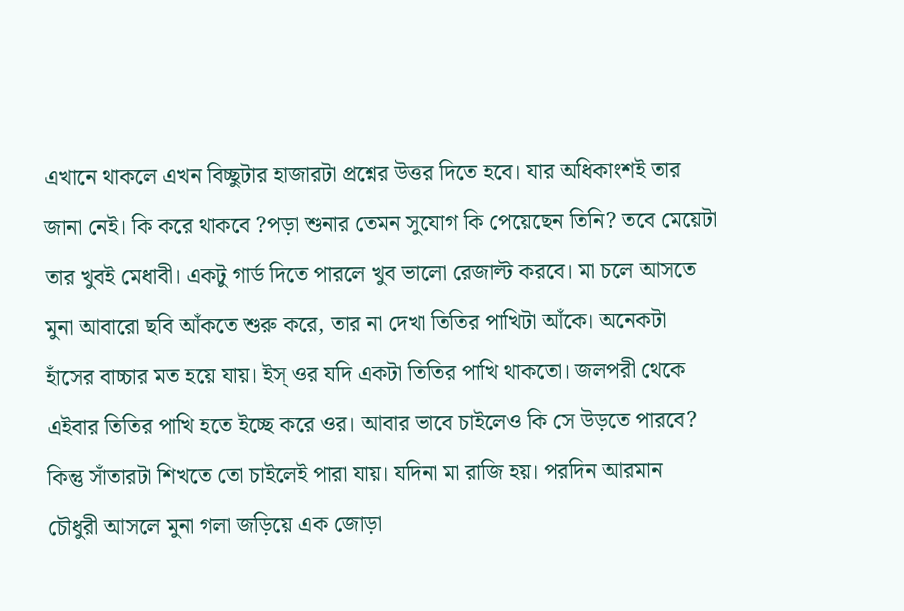এখানে থাকলে এখন বিচ্ছুটার হাজারটা প্রশ্নের উত্তর দিতে হবে। যার অধিকাংশই তার জানা নেই। কি করে থাকবে ?পড়া শুনার তেমন সুযোগ কি পেয়েছেন তিনি? তবে মেয়েটা তার খুবই মেধাবী। একটু গার্ড দিতে পারলে খুব ভালো রেজাল্ট করবে। মা চলে আসতে মুনা আবারো ছবি আঁকতে শুরু করে, তার না দেখা তিতির পাখিটা আঁকে। অনেকটা হাঁসের বাচ্চার মত হয়ে যায়। ইস্ ওর যদি একটা তিতির পাখি থাকতো। জলপরী থেকে এইবার তিতির পাখি হতে ইচ্ছে করে ওর। আবার ভাবে চাইলেও কি সে উড়তে পারবে? কিন্তু সাঁতারটা শিখতে তো চাইলেই পারা যায়। যদিনা মা রাজি হয়। পরদিন আরমান চৌধুরী আসলে মুনা গলা জড়িয়ে এক জোড়া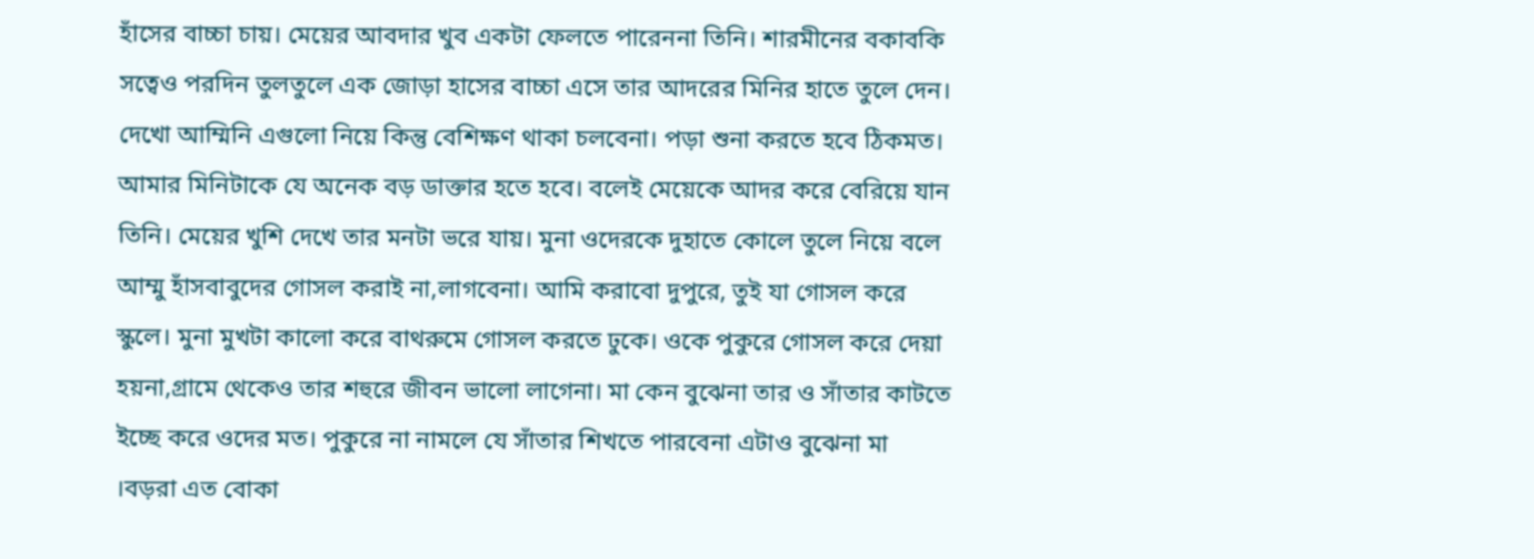হাঁসের বাচ্চা চায়। মেয়ের আবদার খুব একটা ফেলতে পারেননা তিনি। শারমীনের বকাবকি সত্বেও পরদিন তুলতুলে এক জোড়া হাসের বাচ্চা এসে তার আদরের মিনির হাতে তুলে দেন। দেখো আম্মিনি এগুলো নিয়ে কিন্তু বেশিক্ষণ থাকা চলবেনা। পড়া শুনা করতে হবে ঠিকমত। আমার মিনিটাকে যে অনেক বড় ডাক্তার হতে হবে। বলেই মেয়েকে আদর করে বেরিয়ে যান তিনি। মেয়ের খুশি দেখে তার মনটা ভরে যায়। মুনা ওদেরকে দুহাতে কোলে তুলে নিয়ে বলে আম্মু হাঁসবাবুদের গোসল করাই না,লাগবেনা। আমি করাবো দুপুরে, তুই যা গোসল করে স্কুলে। মুনা মুখটা কালো করে বাথরুমে গোসল করতে ঢুকে। ওকে পুকুরে গোসল করে দেয়া হয়না,গ্রামে থেকেও তার শহুরে জীবন ভালো লাগেনা। মা কেন বুঝেনা তার ও সাঁতার কাটতে ইচ্ছে করে ওদের মত। পুকুরে না নামলে যে সাঁতার শিখতে পারবেনা এটাও বুঝেনা মা ।বড়রা এত বোকা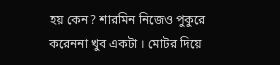হয় কেন? শারমিন নিজেও পুকুরে করেননা খুব একটা । মোটর দিয়ে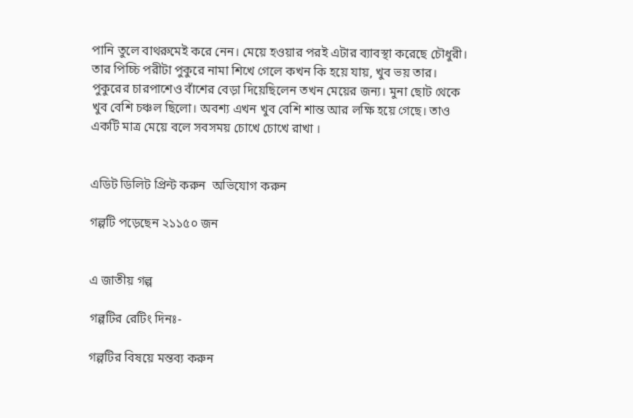পানি তুলে বাথরুমেই করে নেন। মেয়ে হওয়ার পরই এটার ব্যাবস্থা করেছে চৌধুরী। তার পিচ্চি পরীটা পুকুরে নামা শিখে গেলে কখন কি হয়ে যায়, খুব ভয় তার। পুকুরের চারপাশেও বাঁশের বেড়া দিয়েছিলেন তখন মেয়ের জন্য। মুনা ছোট থেকে খুব বেশি চঞ্চল ছিলো। অবশ্য এখন খুব বেশি শান্ত আর লক্ষি হয়ে গেছে। তাও একটি মাত্র মেয়ে বলে সবসময় চোখে চোখে রাখা ।


এডিট ডিলিট প্রিন্ট করুন  অভিযোগ করুন

গল্পটি পড়েছেন ২১১৫০ জন


এ জাতীয় গল্প

গল্পটির রেটিং দিনঃ-

গল্পটির বিষয়ে মন্তব্য করুন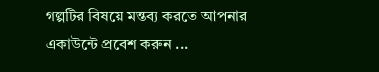গল্পটির বিষয়ে মন্তব্য করতে আপনার একাউন্টে প্রবেশ করুন ...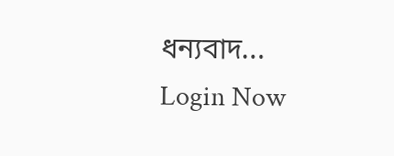ধন্যবাদ... Login Now